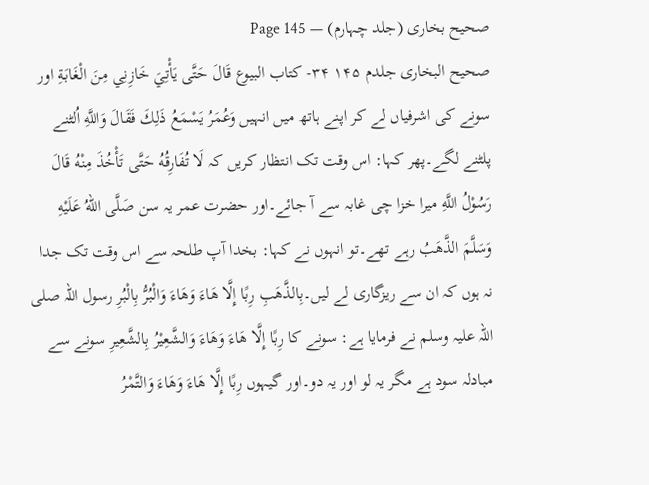صحیح بخاری (جلد چہارم) — Page 145
صحيح البخاری جلدم ۱۴۵ ۳۴- كتاب البيوع قَالَ حَتَّى يَأْتِيَ خَازِنِي مِنَ الْغَابَةِ اور سونے کی اشرفیاں لے کر اپنے ہاتھ میں انہیں وَعُمَرُ يَسْمَعُ ذَلِكَ فَقَالَ وَاللَّهِ اُلٹنے پلٹنے لگے۔پھر کہا: اس وقت تک انتظار کریں کہ لَا تُفَارِقُهُ حَتَّى تَأْخُذَ مِنْهُ قَالَ رَسُوْلُ اللَّهِ میرا خزا چی غابہ سے آ جائے۔اور حضرت عمر یہ سن صَلَّى اللهُ عَلَيْهِ وَسَلَّمَ الذَّهَبُ رہے تھے۔تو انہوں نے کہا: بخدا آپ طلحہ سے اس وقت تک جدا نہ ہوں کہ ان سے ریزگاری لے لیں۔بِالذَّهَبِ رِبًا إِلَّا هَاءَ وَهَاءَ وَالْبُرُّ بِالْبُرِ رسول اللہ صلی اللہ علیہ وسلم نے فرمایا ہے: سونے کا رِبًا إِلَّا هَاءَ وَهَاءَ وَالشَّعِيْرُ بِالشَّعِيرِ سونے سے مبادلہ سود ہے مگر یہ لو اور یہ دو۔اور گیہوں رِبًا إِلَّا هَاءَ وَهَاءَ وَالتَّمْرُ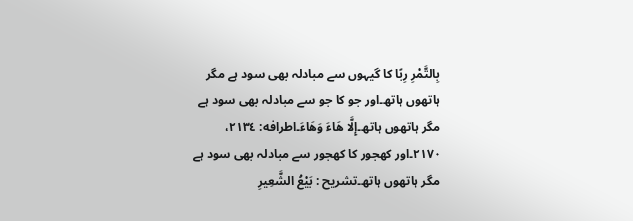بِالتَّمْرِ رِبًا کا گیہوں سے مبادلہ بھی سود ہے مگر ہاتھوں ہاتھ۔اور جو کا جو سے مبادلہ بھی سود ہے مگر ہاتھوں ہاتھ۔إِلَّا هَاءَ وَهَاءَ۔اطرافه: ۲۱۳٤، ۲۱۷۰۔اور کھجور کا کھجور سے مبادلہ بھی سود ہے مگر ہاتھوں ہاتھ۔تشریح : بَيْعُ الشَّعِيرِ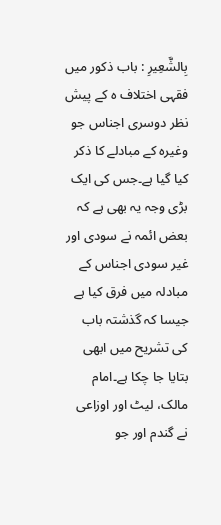بِالشَّعِيرِ : باب ذکور میں فقہی اختلاف ہ کے پیش نظر دوسری اجناس جو وغیرہ کے مبادلے کا ذکر کیا گیا ہے۔جس کی ایک بڑی وجہ یہ بھی ہے کہ بعض ائمہ نے سودی اور غیر سودی اجناس کے مبادلہ میں فرق کیا ہے جیسا کہ گذشتہ باب کی تشریح میں ابھی بتایا جا چکا ہے۔امام مالک، لیٹ اور اوزاعی نے گندم اور جو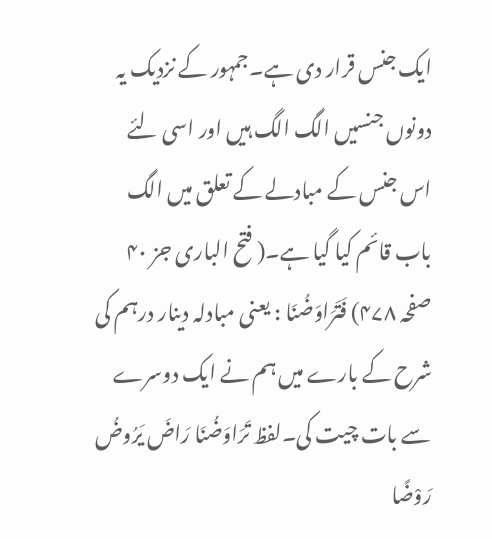ایک جنس قرار دی ہے۔جمہور کے نزدیک یہ دونوں جنسیں الگ الگ ہیں اور اسی لئے اس جنس کے مبادلے کے تعلق میں الگ باب قائم کیا گیا ہے۔( فتح الباری جز ۴۰ صفحہ ۴۷۸) فَتَرَاوَضُنَا : یعنی مبادلہ دینار درہم کی شرح کے بارے میں ہم نے ایک دوسرے سے بات چیت کی۔لفظ تَرَاوَضُنَا رَاضَ يَرُوضُ رَوْضًا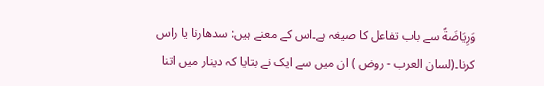وَرِيَاضَةً سے باب تفاعل کا صیغہ ہے۔اس کے معنے ہیں: سدھارنا یا راس کرنا۔(لسان العرب - روض ) ان میں سے ایک نے بتایا کہ دینار میں اتنا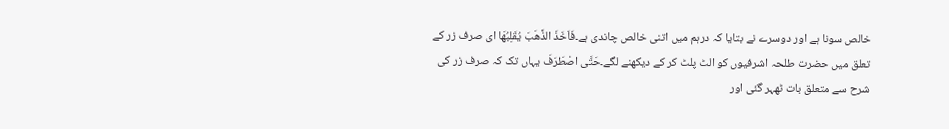خالص سونا ہے اور دوسرے نے بتایا کہ درہم میں اتنی خالص چاندی ہے۔فَاَخَذَ الذَّهَبَ يُقَلِبُهَا ای صرف زر کے تعلق میں حضرت طلحہ اشرفیوں کو الٹ پلٹ کر کے دیکھنے لگے۔حَتَّى اصْطَرَفَ یہاں تک کہ صرف زر کی شرح سے متعلق بات ٹھہر گئی اور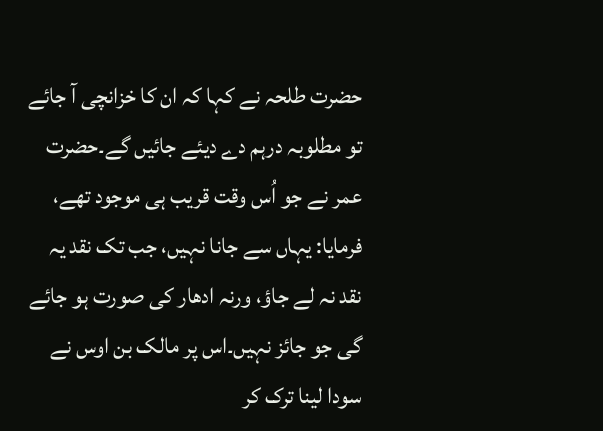حضرت طلحہ نے کہا کہ ان کا خزانچی آ جائے تو مطلوبہ درہم دے دیئے جائیں گے۔حضرت عمر نے جو اُس وقت قریب ہی موجود تھے، فرمایا: یہاں سے جانا نہیں، جب تک نقد یہ نقد نہ لے جاؤ، ورنہ ادھار کی صورت ہو جائے گی جو جائز نہیں۔اس پر مالک بن اوس نے سودا لینا ترک کر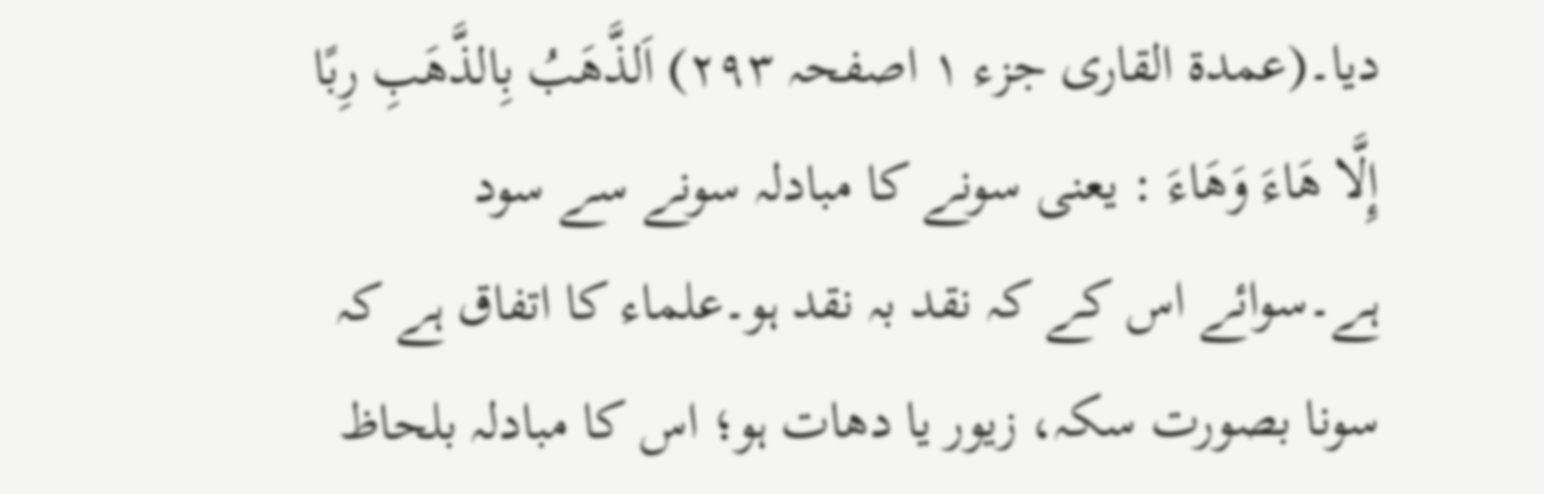دیا۔(عمدۃ القاری جزء ۱ اصفحہ ۲۹۳) اَلذَّهَبُ بِالذَّهَبِ رِبًا إِلَّا هَاءَ وَهَاءَ : یعنی سونے کا مبادلہ سونے سے سود ہے۔سوائے اس کے کہ نقد بہ نقد ہو۔علماء کا اتفاق ہے کہ سونا بصورت سکہ، زیور یا دھات ہو؛ اس کا مبادلہ بلحاظ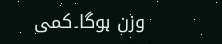وزن ہوگا۔کمی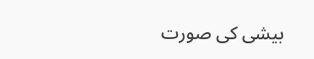بیشی کی صورت